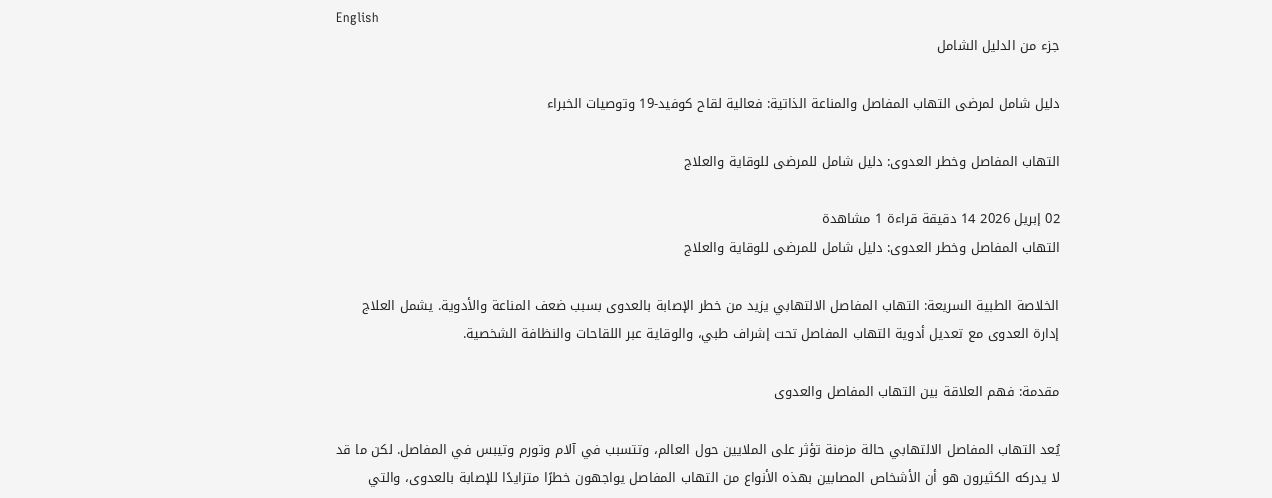English
جزء من الدليل الشامل

دليل شامل لمرضى التهاب المفاصل والمناعة الذاتية: فعالية لقاح كوفيد-19 وتوصيات الخبراء

التهاب المفاصل وخطر العدوى: دليل شامل للمرضى للوقاية والعلاج

02 إبريل 2026 14 دقيقة قراءة 1 مشاهدة
التهاب المفاصل وخطر العدوى: دليل شامل للمرضى للوقاية والعلاج

الخلاصة الطبية السريعة: التهاب المفاصل الالتهابي يزيد من خطر الإصابة بالعدوى بسبب ضعف المناعة والأدوية. يشمل العلاج إدارة العدوى مع تعديل أدوية التهاب المفاصل تحت إشراف طبي، والوقاية عبر اللقاحات والنظافة الشخصية.

مقدمة: فهم العلاقة بين التهاب المفاصل والعدوى

يُعد التهاب المفاصل الالتهابي حالة مزمنة تؤثر على الملايين حول العالم، وتتسبب في آلام وتورم وتيبس في المفاصل. لكن ما قد لا يدركه الكثيرون هو أن الأشخاص المصابين بهذه الأنواع من التهاب المفاصل يواجهون خطرًا متزايدًا للإصابة بالعدوى، والتي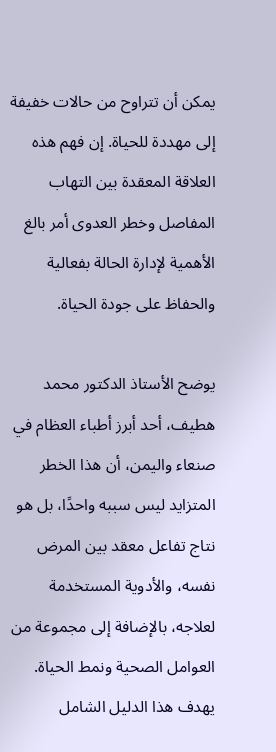يمكن أن تتراوح من حالات خفيفة إلى مهددة للحياة. إن فهم هذه العلاقة المعقدة بين التهاب المفاصل وخطر العدوى أمر بالغ الأهمية لإدارة الحالة بفعالية والحفاظ على جودة الحياة.

يوضح الأستاذ الدكتور محمد هطيف، أحد أبرز أطباء العظام في صنعاء واليمن، أن هذا الخطر المتزايد ليس سببه واحدًا، بل هو نتاج تفاعل معقد بين المرض نفسه، والأدوية المستخدمة لعلاجه، بالإضافة إلى مجموعة من العوامل الصحية ونمط الحياة. يهدف هذا الدليل الشامل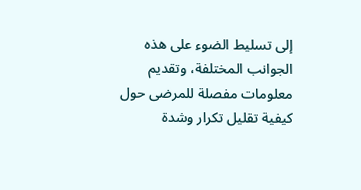إلى تسليط الضوء على هذه الجوانب المختلفة، وتقديم معلومات مفصلة للمرضى حول كيفية تقليل تكرار وشدة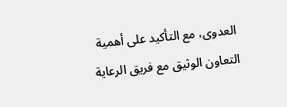العدوى، مع التأكيد على أهمية التعاون الوثيق مع فريق الرعاية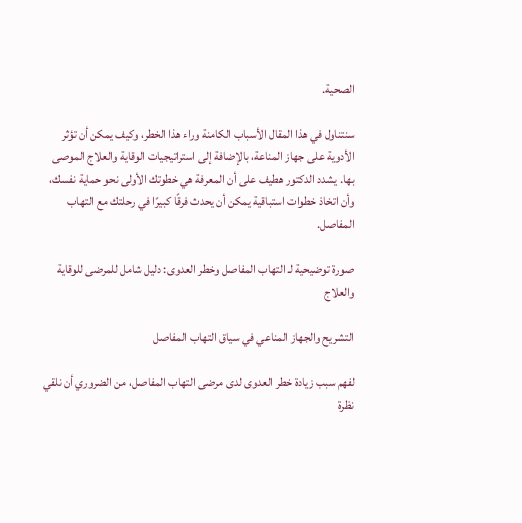الصحية.

سنتناول في هذا المقال الأسباب الكامنة وراء هذا الخطر، وكيف يمكن أن تؤثر الأدوية على جهاز المناعة، بالإضافة إلى استراتيجيات الوقاية والعلاج الموصى بها. يشدد الدكتور هطيف على أن المعرفة هي خطوتك الأولى نحو حماية نفسك، وأن اتخاذ خطوات استباقية يمكن أن يحدث فرقًا كبيرًا في رحلتك مع التهاب المفاصل.

صورة توضيحية لـ التهاب المفاصل وخطر العدوى: دليل شامل للمرضى للوقاية والعلاج

التشريح والجهاز المناعي في سياق التهاب المفاصل

لفهم سبب زيادة خطر العدوى لدى مرضى التهاب المفاصل، من الضروري أن نلقي نظرة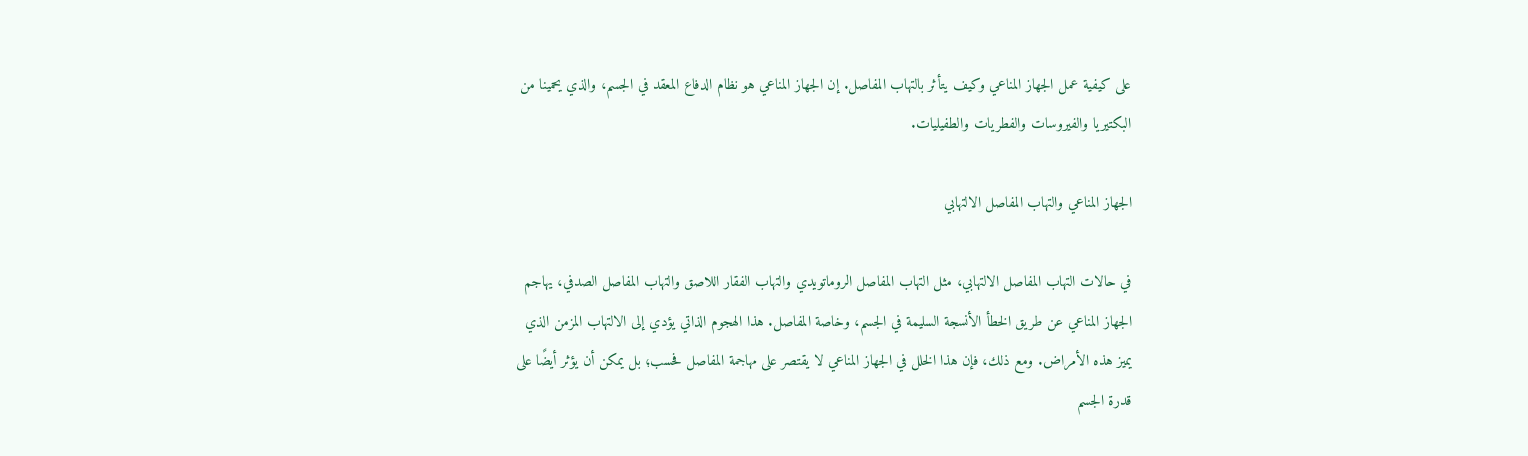على كيفية عمل الجهاز المناعي وكيف يتأثر بالتهاب المفاصل. إن الجهاز المناعي هو نظام الدفاع المعقد في الجسم، والذي يحمينا من البكتيريا والفيروسات والفطريات والطفيليات.

الجهاز المناعي والتهاب المفاصل الالتهابي

في حالات التهاب المفاصل الالتهابي، مثل التهاب المفاصل الروماتويدي والتهاب الفقار اللاصق والتهاب المفاصل الصدفي، يهاجم الجهاز المناعي عن طريق الخطأ الأنسجة السليمة في الجسم، وخاصة المفاصل. هذا الهجوم الذاتي يؤدي إلى الالتهاب المزمن الذي يميز هذه الأمراض. ومع ذلك، فإن هذا الخلل في الجهاز المناعي لا يقتصر على مهاجمة المفاصل فحسب؛ بل يمكن أن يؤثر أيضًا على قدرة الجسم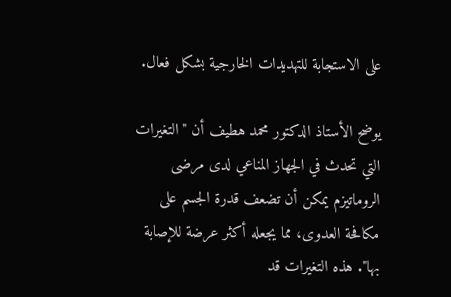على الاستجابة للتهديدات الخارجية بشكل فعال.

يوضح الأستاذ الدكتور محمد هطيف أن "التغيرات التي تحدث في الجهاز المناعي لدى مرضى الروماتيزم يمكن أن تضعف قدرة الجسم على مكافحة العدوى، مما يجعله أكثر عرضة للإصابة بها". هذه التغيرات قد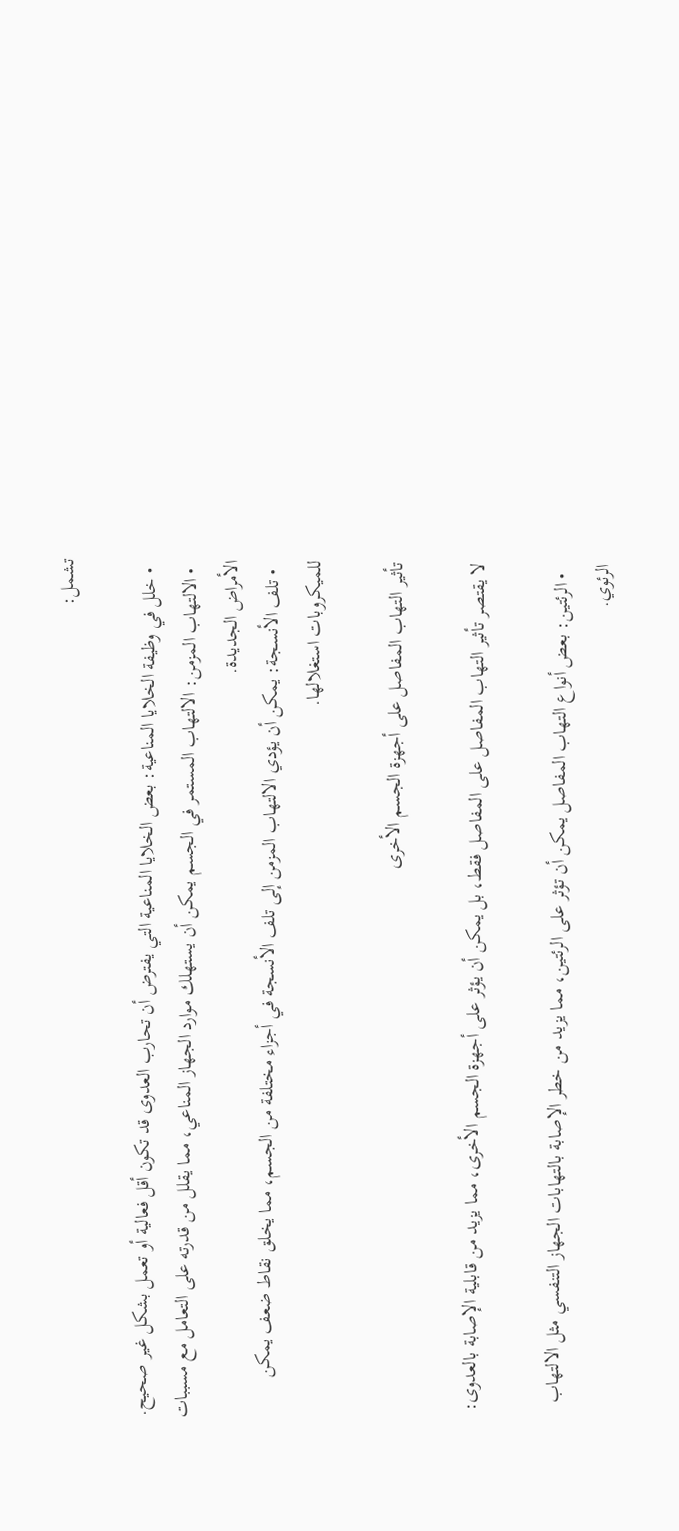تشمل:

  • خلل في وظيفة الخلايا المناعية: بعض الخلايا المناعية التي يفترض أن تحارب العدوى قد تكون أقل فعالية أو تعمل بشكل غير صحيح.
  • الالتهاب المزمن: الالتهاب المستمر في الجسم يمكن أن يستهلك موارد الجهاز المناعي، مما يقلل من قدرته على التعامل مع مسببات الأمراض الجديدة.
  • تلف الأنسجة: يمكن أن يؤدي الالتهاب المزمن إلى تلف الأنسجة في أجزاء مختلفة من الجسم، مما يخلق نقاط ضعف يمكن للميكروبات استغلالها.

تأثير التهاب المفاصل على أجهزة الجسم الأخرى

لا يقتصر تأثير التهاب المفاصل على المفاصل فقط، بل يمكن أن يؤثر على أجهزة الجسم الأخرى، مما يزيد من قابلية الإصابة بالعدوى:

  • الرئتين: بعض أنواع التهاب المفاصل يمكن أن تؤثر على الرئتين، مما يزيد من خطر الإصابة بالتهابات الجهاز التنفسي مثل الالتهاب الرئوي.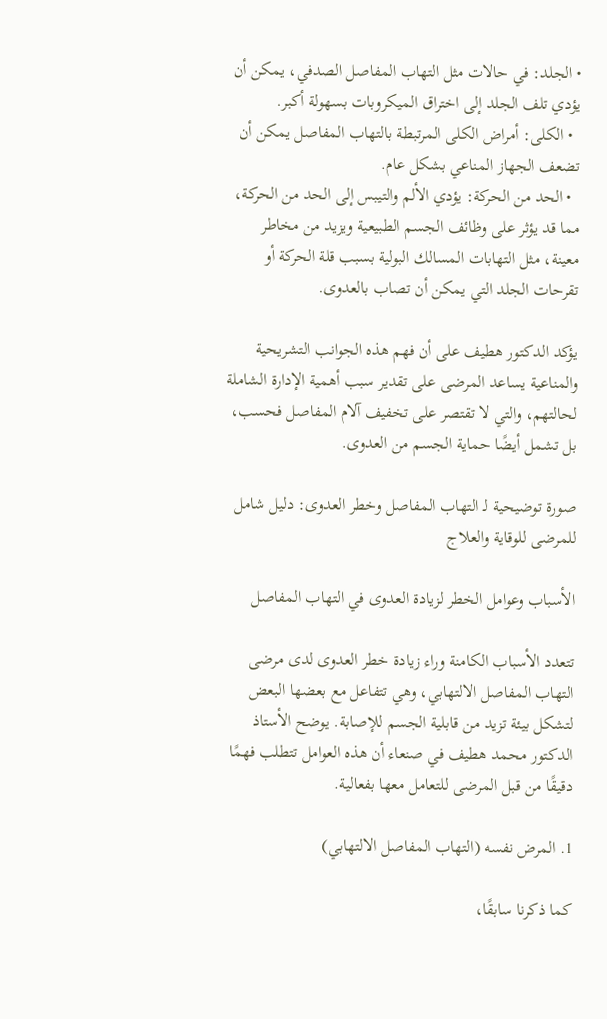• الجلد: في حالات مثل التهاب المفاصل الصدفي، يمكن أن يؤدي تلف الجلد إلى اختراق الميكروبات بسهولة أكبر.
  • الكلى: أمراض الكلى المرتبطة بالتهاب المفاصل يمكن أن تضعف الجهاز المناعي بشكل عام.
  • الحد من الحركة: يؤدي الألم والتيبس إلى الحد من الحركة، مما قد يؤثر على وظائف الجسم الطبيعية ويزيد من مخاطر معينة، مثل التهابات المسالك البولية بسبب قلة الحركة أو تقرحات الجلد التي يمكن أن تصاب بالعدوى.

يؤكد الدكتور هطيف على أن فهم هذه الجوانب التشريحية والمناعية يساعد المرضى على تقدير سبب أهمية الإدارة الشاملة لحالتهم، والتي لا تقتصر على تخفيف آلام المفاصل فحسب، بل تشمل أيضًا حماية الجسم من العدوى.

صورة توضيحية لـ التهاب المفاصل وخطر العدوى: دليل شامل للمرضى للوقاية والعلاج

الأسباب وعوامل الخطر لزيادة العدوى في التهاب المفاصل

تتعدد الأسباب الكامنة وراء زيادة خطر العدوى لدى مرضى التهاب المفاصل الالتهابي، وهي تتفاعل مع بعضها البعض لتشكل بيئة تزيد من قابلية الجسم للإصابة. يوضح الأستاذ الدكتور محمد هطيف في صنعاء أن هذه العوامل تتطلب فهمًا دقيقًا من قبل المرضى للتعامل معها بفعالية.

1. المرض نفسه (التهاب المفاصل الالتهابي)

كما ذكرنا سابقًا،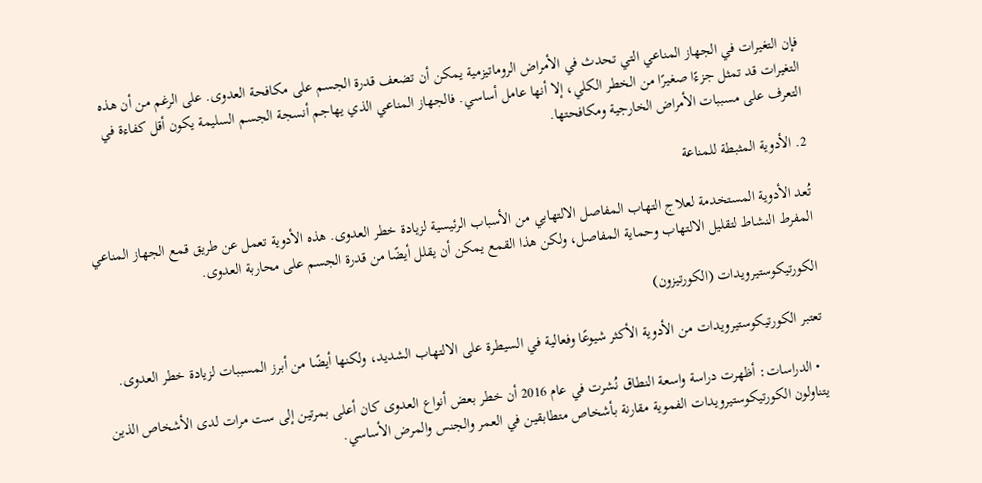فإن التغيرات في الجهاز المناعي التي تحدث في الأمراض الروماتيزمية يمكن أن تضعف قدرة الجسم على مكافحة العدوى. على الرغم من أن هذه التغيرات قد تمثل جزءًا صغيرًا من الخطر الكلي، إلا أنها عامل أساسي. فالجهاز المناعي الذي يهاجم أنسجة الجسم السليمة يكون أقل كفاءة في التعرف على مسببات الأمراض الخارجية ومكافحتها.

2. الأدوية المثبطة للمناعة

تُعد الأدوية المستخدمة لعلاج التهاب المفاصل الالتهابي من الأسباب الرئيسية لزيادة خطر العدوى. هذه الأدوية تعمل عن طريق قمع الجهاز المناعي المفرط النشاط لتقليل الالتهاب وحماية المفاصل، ولكن هذا القمع يمكن أن يقلل أيضًا من قدرة الجسم على محاربة العدوى.

الكورتيكوستيرويدات (الكورتيزون)

تعتبر الكورتيكوستيرويدات من الأدوية الأكثر شيوعًا وفعالية في السيطرة على الالتهاب الشديد، ولكنها أيضًا من أبرز المسببات لزيادة خطر العدوى.

  • الدراسات: أظهرت دراسة واسعة النطاق نُشرت في عام 2016 أن خطر بعض أنواع العدوى كان أعلى بمرتين إلى ست مرات لدى الأشخاص الذين يتناولون الكورتيكوستيرويدات الفموية مقارنة بأشخاص متطابقين في العمر والجنس والمرض الأساسي.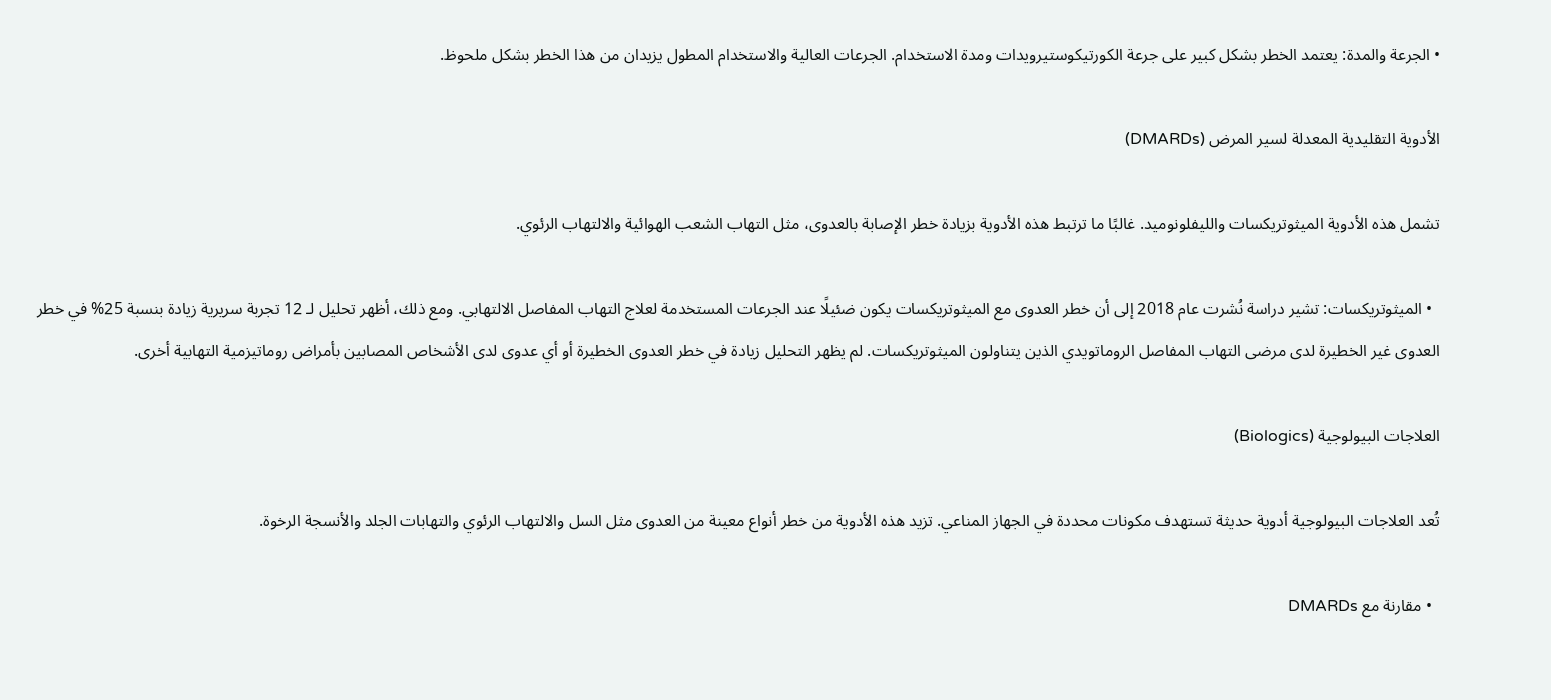• الجرعة والمدة: يعتمد الخطر بشكل كبير على جرعة الكورتيكوستيرويدات ومدة الاستخدام. الجرعات العالية والاستخدام المطول يزيدان من هذا الخطر بشكل ملحوظ.

الأدوية التقليدية المعدلة لسير المرض (DMARDs)

تشمل هذه الأدوية الميثوتريكسات والليفلونوميد. غالبًا ما ترتبط هذه الأدوية بزيادة خطر الإصابة بالعدوى، مثل التهاب الشعب الهوائية والالتهاب الرئوي.

  • الميثوتريكسات: تشير دراسة نُشرت عام 2018 إلى أن خطر العدوى مع الميثوتريكسات يكون ضئيلًا عند الجرعات المستخدمة لعلاج التهاب المفاصل الالتهابي. ومع ذلك، أظهر تحليل لـ 12 تجربة سريرية زيادة بنسبة 25% في خطر العدوى غير الخطيرة لدى مرضى التهاب المفاصل الروماتويدي الذين يتناولون الميثوتريكسات. لم يظهر التحليل زيادة في خطر العدوى الخطيرة أو أي عدوى لدى الأشخاص المصابين بأمراض روماتيزمية التهابية أخرى.

العلاجات البيولوجية (Biologics)

تُعد العلاجات البيولوجية أدوية حديثة تستهدف مكونات محددة في الجهاز المناعي. تزيد هذه الأدوية من خطر أنواع معينة من العدوى مثل السل والالتهاب الرئوي والتهابات الجلد والأنسجة الرخوة.

  • مقارنة مع DMARDs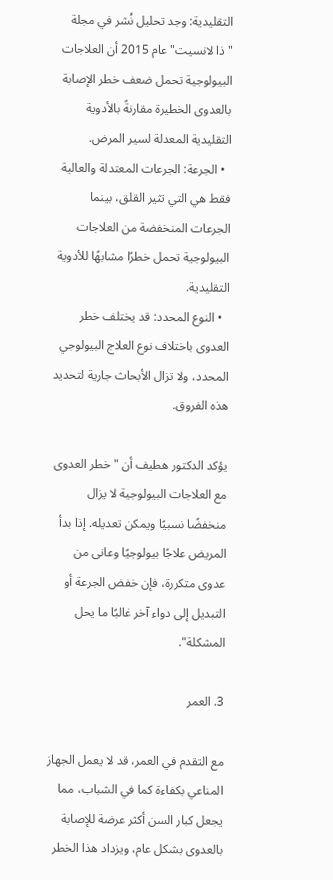التقليدية: وجد تحليل نُشر في مجلة "ذا لانسيت" عام 2015 أن العلاجات البيولوجية تحمل ضعف خطر الإصابة بالعدوى الخطيرة مقارنةً بالأدوية التقليدية المعدلة لسير المرض.
  • الجرعة: الجرعات المعتدلة والعالية فقط هي التي تثير القلق، بينما الجرعات المنخفضة من العلاجات البيولوجية تحمل خطرًا مشابهًا للأدوية التقليدية.
  • النوع المحدد: قد يختلف خطر العدوى باختلاف نوع العلاج البيولوجي المحدد، ولا تزال الأبحاث جارية لتحديد هذه الفروق.

يؤكد الدكتور هطيف أن "خطر العدوى مع العلاجات البيولوجية لا يزال منخفضًا نسبيًا ويمكن تعديله. إذا بدأ المريض علاجًا بيولوجيًا وعانى من عدوى متكررة، فإن خفض الجرعة أو التبديل إلى دواء آخر غالبًا ما يحل المشكلة".

3. العمر

مع التقدم في العمر، قد لا يعمل الجهاز المناعي بكفاءة كما في الشباب، مما يجعل كبار السن أكثر عرضة للإصابة بالعدوى بشكل عام، ويزداد هذا الخطر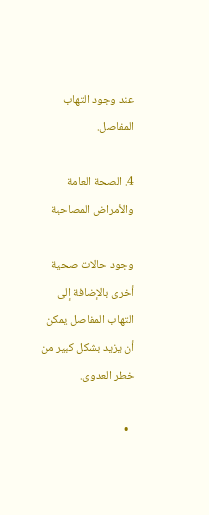عند وجود التهاب المفاصل.

4. الصحة العامة والأمراض المصاحبة

وجود حالات صحية أخرى بالإضافة إلى التهاب المفاصل يمكن أن يزيد بشكل كبير من خطر العدوى.

  •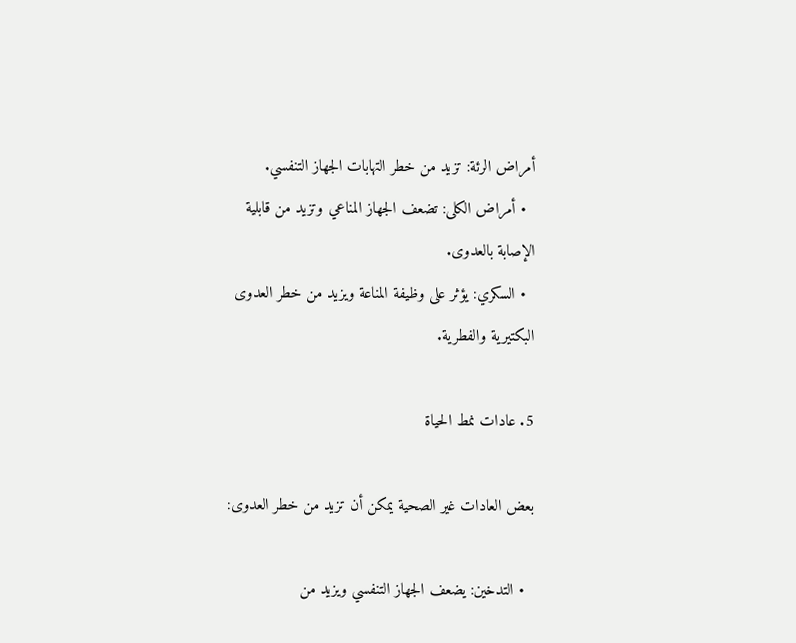أمراض الرئة: تزيد من خطر التهابات الجهاز التنفسي.
  • أمراض الكلى: تضعف الجهاز المناعي وتزيد من قابلية الإصابة بالعدوى.
  • السكري: يؤثر على وظيفة المناعة ويزيد من خطر العدوى البكتيرية والفطرية.

5. عادات نمط الحياة

بعض العادات غير الصحية يمكن أن تزيد من خطر العدوى:

  • التدخين: يضعف الجهاز التنفسي ويزيد من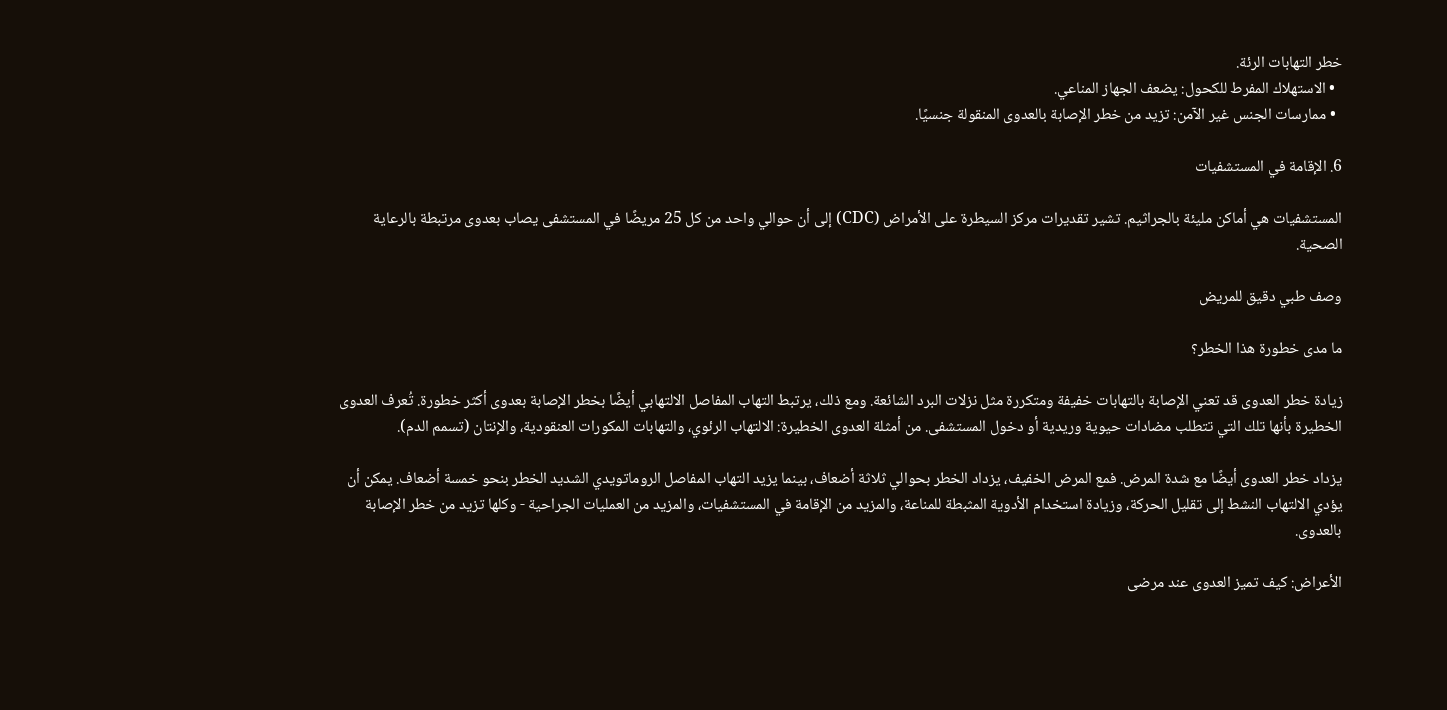خطر التهابات الرئة.
  • الاستهلاك المفرط للكحول: يضعف الجهاز المناعي.
  • ممارسات الجنس غير الآمن: تزيد من خطر الإصابة بالعدوى المنقولة جنسيًا.

6. الإقامة في المستشفيات

المستشفيات هي أماكن مليئة بالجراثيم. تشير تقديرات مركز السيطرة على الأمراض (CDC) إلى أن حوالي واحد من كل 25 مريضًا في المستشفى يصاب بعدوى مرتبطة بالرعاية الصحية.

وصف طبي دقيق للمريض

ما مدى خطورة هذا الخطر؟

زيادة خطر العدوى قد تعني الإصابة بالتهابات خفيفة ومتكررة مثل نزلات البرد الشائعة. ومع ذلك، يرتبط التهاب المفاصل الالتهابي أيضًا بخطر الإصابة بعدوى أكثر خطورة. تُعرف العدوى الخطيرة بأنها تلك التي تتطلب مضادات حيوية وريدية أو دخول المستشفى. من أمثلة العدوى الخطيرة: الالتهاب الرئوي، والتهابات المكورات العنقودية، والإنتان (تسمم الدم).

يزداد خطر العدوى أيضًا مع شدة المرض. فمع المرض الخفيف، يزداد الخطر بحوالي ثلاثة أضعاف، بينما يزيد التهاب المفاصل الروماتويدي الشديد الخطر بنحو خمسة أضعاف. يمكن أن يؤدي الالتهاب النشط إلى تقليل الحركة، وزيادة استخدام الأدوية المثبطة للمناعة، والمزيد من الإقامة في المستشفيات، والمزيد من العمليات الجراحية - وكلها تزيد من خطر الإصابة بالعدوى.

الأعراض: كيف تميز العدوى عند مرضى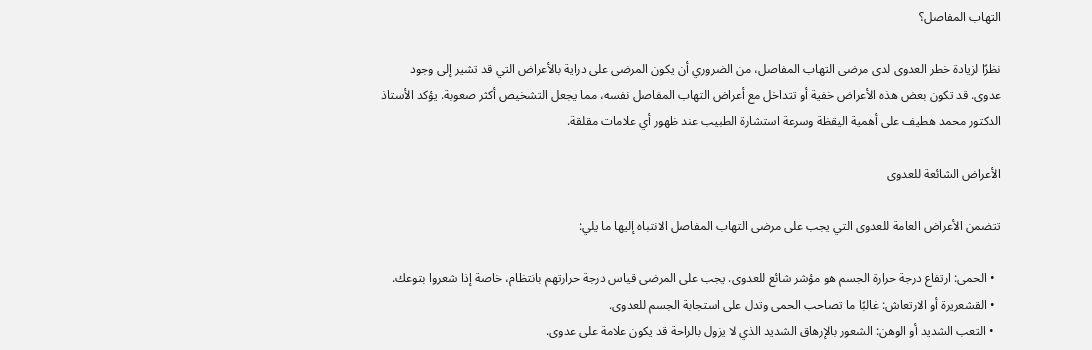التهاب المفاصل؟

نظرًا لزيادة خطر العدوى لدى مرضى التهاب المفاصل، من الضروري أن يكون المرضى على دراية بالأعراض التي قد تشير إلى وجود عدوى. قد تكون بعض هذه الأعراض خفية أو تتداخل مع أعراض التهاب المفاصل نفسه، مما يجعل التشخيص أكثر صعوبة. يؤكد الأستاذ الدكتور محمد هطيف على أهمية اليقظة وسرعة استشارة الطبيب عند ظهور أي علامات مقلقة.

الأعراض الشائعة للعدوى

تتضمن الأعراض العامة للعدوى التي يجب على مرضى التهاب المفاصل الانتباه إليها ما يلي:

  • الحمى: ارتفاع درجة حرارة الجسم هو مؤشر شائع للعدوى. يجب على المرضى قياس درجة حرارتهم بانتظام، خاصة إذا شعروا بتوعك.
  • القشعريرة أو الارتعاش: غالبًا ما تصاحب الحمى وتدل على استجابة الجسم للعدوى.
  • التعب الشديد أو الوهن: الشعور بالإرهاق الشديد الذي لا يزول بالراحة قد يكون علامة على عدوى.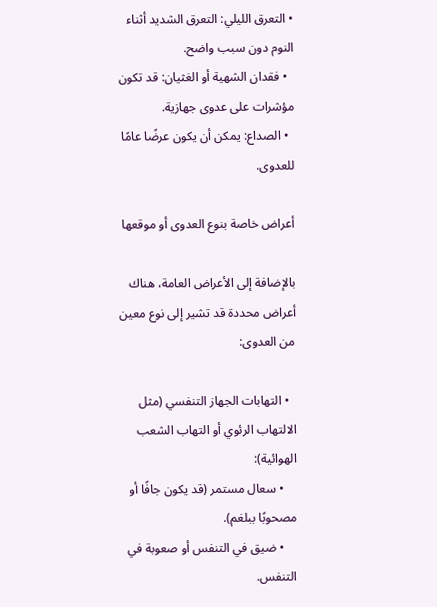• التعرق الليلي: التعرق الشديد أثناء النوم دون سبب واضح.
  • فقدان الشهية أو الغثيان: قد تكون مؤشرات على عدوى جهازية.
  • الصداع: يمكن أن يكون عرضًا عامًا للعدوى.

أعراض خاصة بنوع العدوى أو موقعها

بالإضافة إلى الأعراض العامة، هناك أعراض محددة قد تشير إلى نوع معين من العدوى:

  • التهابات الجهاز التنفسي (مثل الالتهاب الرئوي أو التهاب الشعب الهوائية):
    • سعال مستمر (قد يكون جافًا أو مصحوبًا ببلغم).
    • ضيق في التنفس أو صعوبة في التنفس.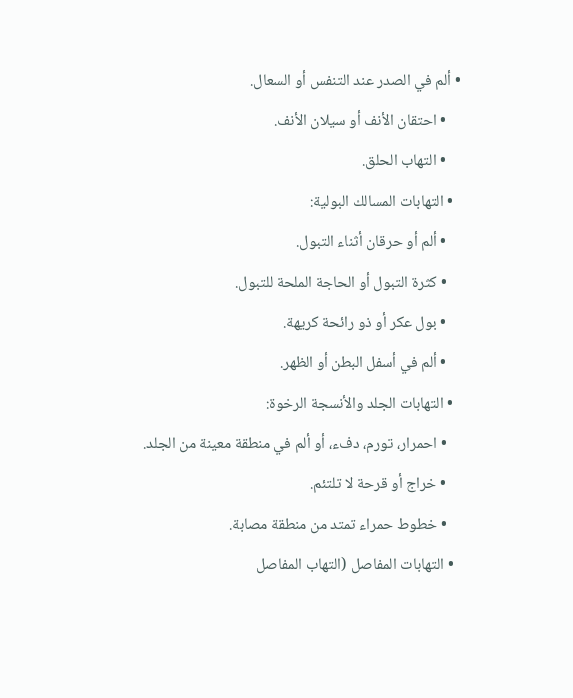• ألم في الصدر عند التنفس أو السعال.
    • احتقان الأنف أو سيلان الأنف.
    • التهاب الحلق.
  • التهابات المسالك البولية:
    • ألم أو حرقان أثناء التبول.
    • كثرة التبول أو الحاجة الملحة للتبول.
    • بول عكر أو ذو رائحة كريهة.
    • ألم في أسفل البطن أو الظهر.
  • التهابات الجلد والأنسجة الرخوة:
    • احمرار، تورم، دفء، أو ألم في منطقة معينة من الجلد.
    • خراج أو قرحة لا تلتئم.
    • خطوط حمراء تمتد من منطقة مصابة.
  • التهابات المفاصل (التهاب المفاصل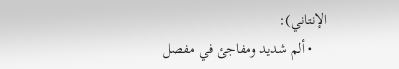الإنتاني):
    • ألم شديد ومفاجئ في مفصل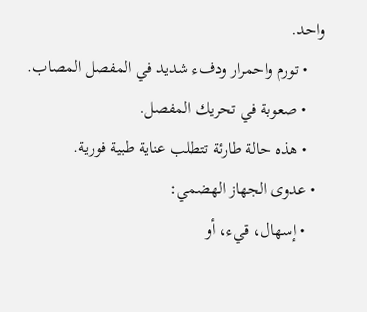واحد.
    • تورم واحمرار ودفء شديد في المفصل المصاب.
    • صعوبة في تحريك المفصل.
    • هذه حالة طارئة تتطلب عناية طبية فورية.
  • عدوى الجهاز الهضمي:
    • إسهال، قيء، أو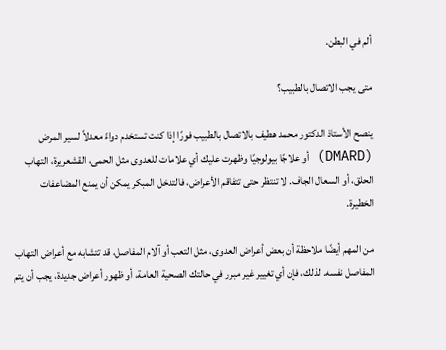ألم في البطن.

متى يجب الاتصال بالطبيب؟

ينصح الأستاذ الدكتور محمد هطيف بالاتصال بالطبيب فورًا إذا كنت تستخدم دواءً معدلاً لسير المرض (DMARD) أو علاجًا بيولوجيًا وظهرت عليك أي علامات للعدوى مثل الحمى، القشعريرة، التهاب الحلق، أو السعال الجاف. لا تنتظر حتى تتفاقم الأعراض، فالتدخل المبكر يمكن أن يمنع المضاعفات الخطيرة.

من المهم أيضًا ملاحظة أن بعض أعراض العدوى، مثل التعب أو آلام المفاصل، قد تتشابه مع أعراض التهاب المفاصل نفسه. لذلك، فإن أي تغيير غير مبرر في حالتك الصحية العامة، أو ظهور أعراض جديدة، يجب أن يتم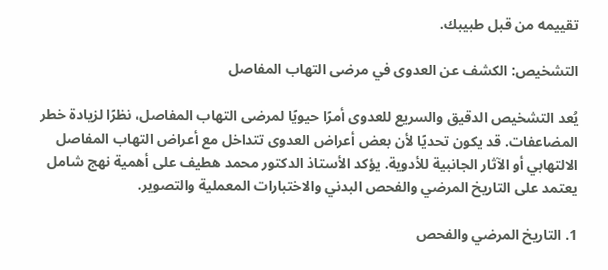تقييمه من قبل طبيبك.

التشخيص: الكشف عن العدوى في مرضى التهاب المفاصل

يُعد التشخيص الدقيق والسريع للعدوى أمرًا حيويًا لمرضى التهاب المفاصل، نظرًا لزيادة خطر المضاعفات. قد يكون تحديًا لأن بعض أعراض العدوى تتداخل مع أعراض التهاب المفاصل الالتهابي أو الآثار الجانبية للأدوية. يؤكد الأستاذ الدكتور محمد هطيف على أهمية نهج شامل يعتمد على التاريخ المرضي والفحص البدني والاختبارات المعملية والتصوير.

1. التاريخ المرضي والفحص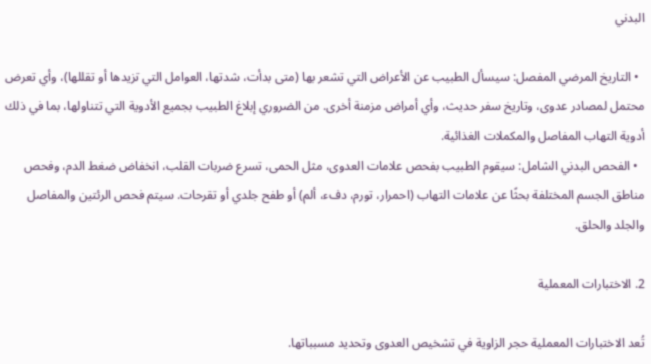البدني

  • التاريخ المرضي المفصل: سيسأل الطبيب عن الأعراض التي تشعر بها (متى بدأت، شدتها، العوامل التي تزيدها أو تقللها)، وأي تعرض محتمل لمصادر عدوى، وتاريخ سفر حديث، وأي أمراض مزمنة أخرى. من الضروري إبلاغ الطبيب بجميع الأدوية التي تتناولها، بما في ذلك أدوية التهاب المفاصل والمكملات الغذائية.
  • الفحص البدني الشامل: سيقوم الطبيب بفحص علامات العدوى، مثل الحمى، تسرع ضربات القلب، انخفاض ضغط الدم، وفحص مناطق الجسم المختلفة بحثًا عن علامات التهاب (احمرار، تورم، دفء، ألم) أو طفح جلدي أو تقرحات. سيتم فحص الرئتين والمفاصل والجلد والحلق.

2. الاختبارات المعملية

تُعد الاختبارات المعملية حجر الزاوية في تشخيص العدوى وتحديد مسبباتها.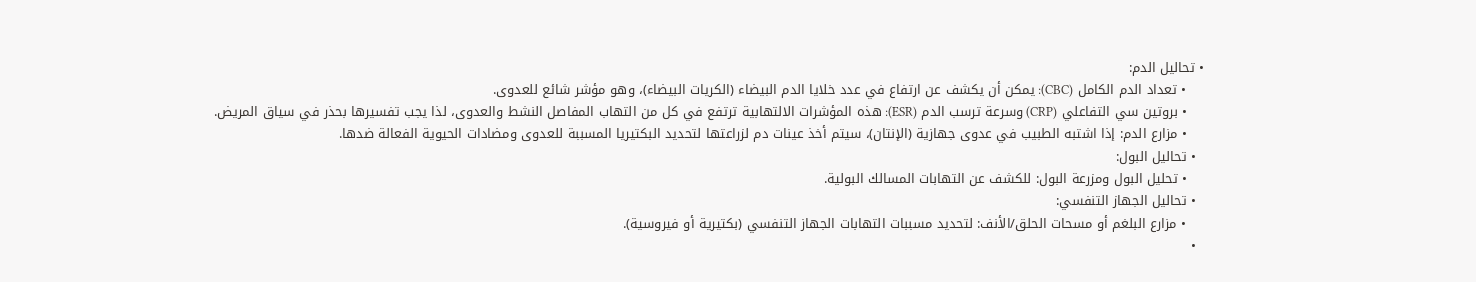• تحاليل الدم:
    • تعداد الدم الكامل (CBC): يمكن أن يكشف عن ارتفاع في عدد خلايا الدم البيضاء (الكريات البيضاء)، وهو مؤشر شائع للعدوى.
    • بروتين سي التفاعلي (CRP) وسرعة ترسب الدم (ESR): هذه المؤشرات الالتهابية ترتفع في كل من التهاب المفاصل النشط والعدوى، لذا يجب تفسيرها بحذر في سياق المريض.
    • مزارع الدم: إذا اشتبه الطبيب في عدوى جهازية (الإنتان)، سيتم أخذ عينات دم لزراعتها لتحديد البكتيريا المسببة للعدوى ومضادات الحيوية الفعالة ضدها.
  • تحاليل البول:
    • تحليل البول ومزرعة البول: للكشف عن التهابات المسالك البولية.
  • تحاليل الجهاز التنفسي:
    • مزارع البلغم أو مسحات الحلق/الأنف: لتحديد مسببات التهابات الجهاز التنفسي (بكتيرية أو فيروسية).
  •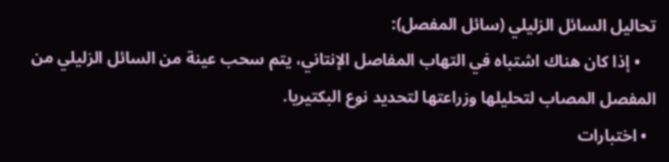تحاليل السائل الزليلي (سائل المفصل):
    • إذا كان هناك اشتباه في التهاب المفاصل الإنتاني، يتم سحب عينة من السائل الزليلي من المفصل المصاب لتحليلها وزراعتها لتحديد نوع البكتيريا.
  • اختبارات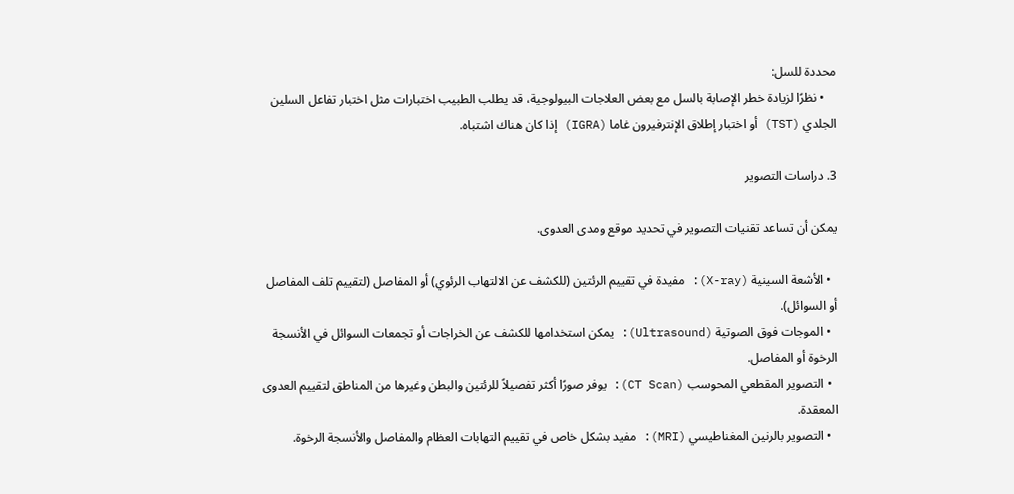محددة للسل:
    • نظرًا لزيادة خطر الإصابة بالسل مع بعض العلاجات البيولوجية، قد يطلب الطبيب اختبارات مثل اختبار تفاعل السلين الجلدي (TST) أو اختبار إطلاق الإنترفيرون غاما (IGRA) إذا كان هناك اشتباه.

3. دراسات التصوير

يمكن أن تساعد تقنيات التصوير في تحديد موقع ومدى العدوى.

  • الأشعة السينية (X-ray): مفيدة في تقييم الرئتين (للكشف عن الالتهاب الرئوي) أو المفاصل (لتقييم تلف المفاصل أو السوائل).
  • الموجات فوق الصوتية (Ultrasound): يمكن استخدامها للكشف عن الخراجات أو تجمعات السوائل في الأنسجة الرخوة أو المفاصل.
  • التصوير المقطعي المحوسب (CT Scan): يوفر صورًا أكثر تفصيلاً للرئتين والبطن وغيرها من المناطق لتقييم العدوى المعقدة.
  • التصوير بالرنين المغناطيسي (MRI): مفيد بشكل خاص في تقييم التهابات العظام والمفاصل والأنسجة الرخوة.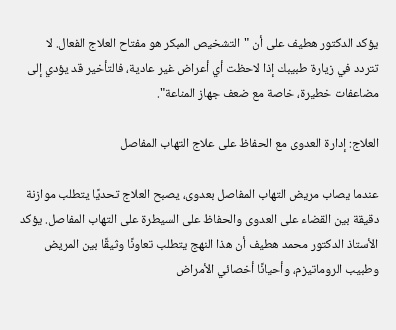يؤكد الدكتور هطيف على أن "التشخيص المبكر هو مفتاح العلاج الفعال. لا تتردد في زيارة طبيبك إذا لاحظت أي أعراض غير عادية، فالتأخير قد يؤدي إلى مضاعفات خطيرة، خاصة مع ضعف جهاز المناعة".

العلاج: إدارة العدوى مع الحفاظ على علاج التهاب المفاصل

عندما يصاب مريض التهاب المفاصل بعدوى، يصبح العلاج تحديًا يتطلب موازنة دقيقة بين القضاء على العدوى والحفاظ على السيطرة على التهاب المفاصل. يؤكد الأستاذ الدكتور محمد هطيف أن هذا النهج يتطلب تعاونًا وثيقًا بين المريض وطبيب الروماتيزم، وأحيانًا أخصائي الأمراض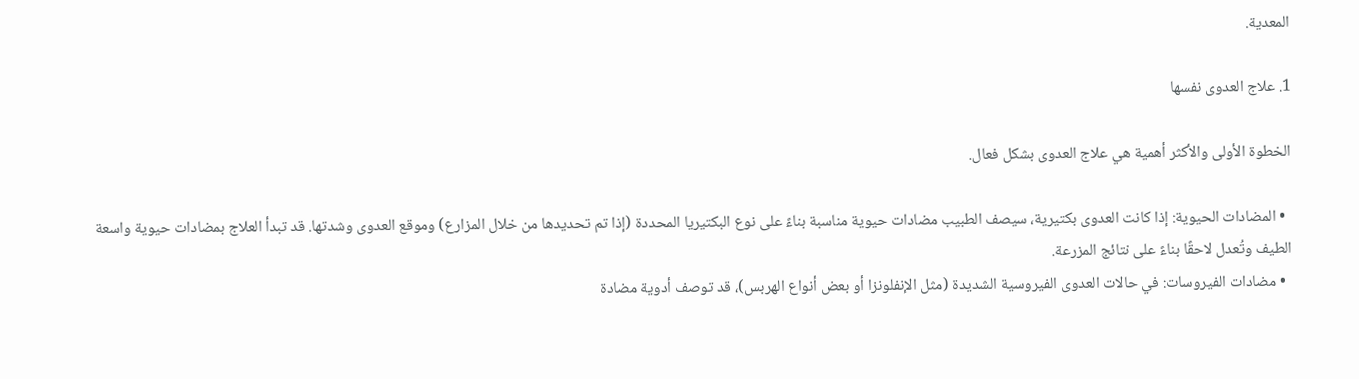المعدية.

1. علاج العدوى نفسها

الخطوة الأولى والأكثر أهمية هي علاج العدوى بشكل فعال.

  • المضادات الحيوية: إذا كانت العدوى بكتيرية، سيصف الطبيب مضادات حيوية مناسبة بناءً على نوع البكتيريا المحددة (إذا تم تحديدها من خلال المزارع) وموقع العدوى وشدتها. قد تبدأ العلاج بمضادات حيوية واسعة الطيف وتُعدل لاحقًا بناءً على نتائج المزرعة.
  • مضادات الفيروسات: في حالات العدوى الفيروسية الشديدة (مثل الإنفلونزا أو بعض أنواع الهربس)، قد توصف أدوية مضادة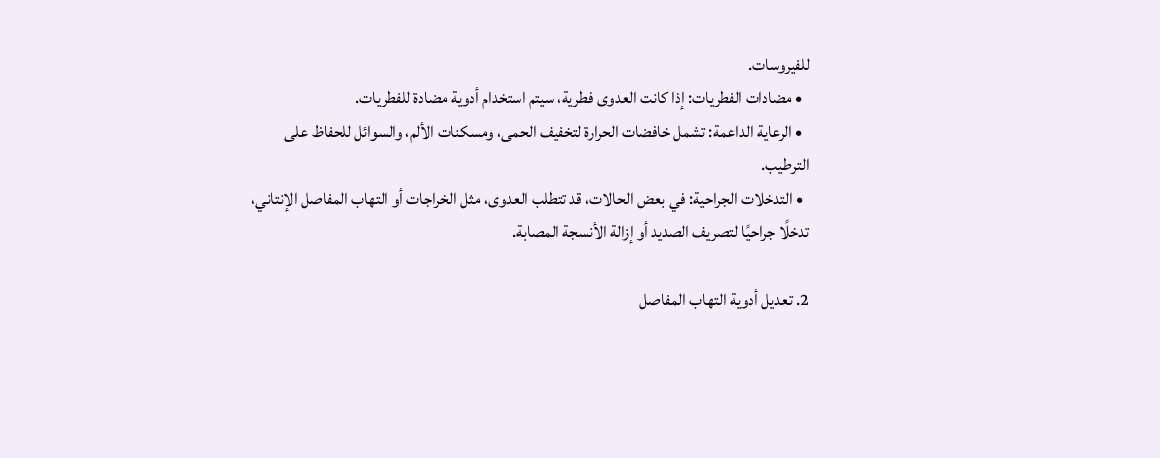للفيروسات.
  • مضادات الفطريات: إذا كانت العدوى فطرية، سيتم استخدام أدوية مضادة للفطريات.
  • الرعاية الداعمة: تشمل خافضات الحرارة لتخفيف الحمى، ومسكنات الألم، والسوائل للحفاظ على الترطيب.
  • التدخلات الجراحية: في بعض الحالات، قد تتطلب العدوى، مثل الخراجات أو التهاب المفاصل الإنتاني، تدخلًا جراحيًا لتصريف الصديد أو إزالة الأنسجة المصابة.

2. تعديل أدوية التهاب المفاصل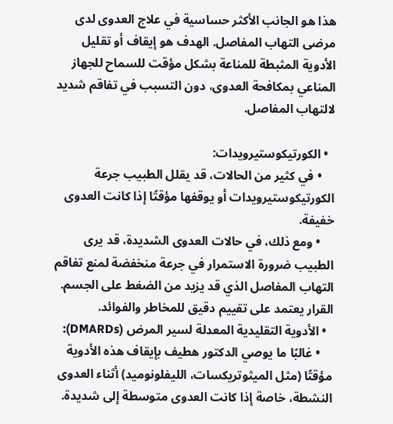هذا هو الجانب الأكثر حساسية في علاج العدوى لدى مرضى التهاب المفاصل. الهدف هو إيقاف أو تقليل الأدوية المثبطة للمناعة بشكل مؤقت للسماح للجهاز المناعي بمكافحة العدوى، دون التسبب في تفاقم شديد لالتهاب المفاصل.

  • الكورتيكوستيرويدات:
    • في كثير من الحالات، قد يقلل الطبيب جرعة الكورتيكوستيرويدات أو يوقفها مؤقتًا إذا كانت العدوى خفيفة.
    • ومع ذلك، في حالات العدوى الشديدة، قد يرى الطبيب ضرورة الاستمرار في جرعة منخفضة لمنع تفاقم التهاب المفاصل الذي قد يزيد من الضغط على الجسم. القرار يعتمد على تقييم دقيق للمخاطر والفوائد.
  • الأدوية التقليدية المعدلة لسير المرض (DMARDs):
    • غالبًا ما يوصي الدكتور هطيف بإيقاف هذه الأدوية مؤقتًا (مثل الميثوتريكسات، الليفلونوميد) أثناء العدوى النشطة، خاصة إذا كانت العدوى متوسطة إلى شديدة.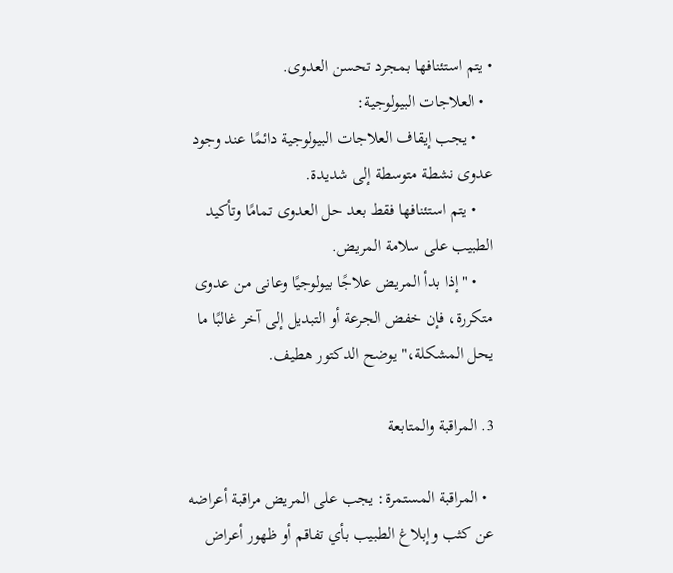• يتم استئنافها بمجرد تحسن العدوى.
  • العلاجات البيولوجية:
    • يجب إيقاف العلاجات البيولوجية دائمًا عند وجود عدوى نشطة متوسطة إلى شديدة.
    • يتم استئنافها فقط بعد حل العدوى تمامًا وتأكيد الطبيب على سلامة المريض.
    • "إذا بدأ المريض علاجًا بيولوجيًا وعانى من عدوى متكررة، فإن خفض الجرعة أو التبديل إلى آخر غالبًا ما يحل المشكلة،" يوضح الدكتور هطيف.

3. المراقبة والمتابعة

  • المراقبة المستمرة: يجب على المريض مراقبة أعراضه عن كثب وإبلاغ الطبيب بأي تفاقم أو ظهور أعراض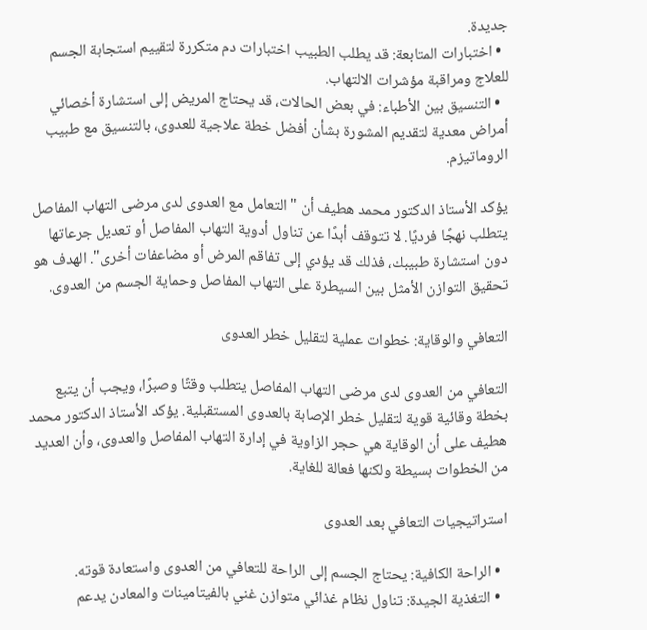جديدة.
  • اختبارات المتابعة: قد يطلب الطبيب اختبارات دم متكررة لتقييم استجابة الجسم للعلاج ومراقبة مؤشرات الالتهاب.
  • التنسيق بين الأطباء: في بعض الحالات، قد يحتاج المريض إلى استشارة أخصائي أمراض معدية لتقديم المشورة بشأن أفضل خطة علاجية للعدوى، بالتنسيق مع طبيب الروماتيزم.

يؤكد الأستاذ الدكتور محمد هطيف أن "التعامل مع العدوى لدى مرضى التهاب المفاصل يتطلب نهجًا فرديًا. لا تتوقف أبدًا عن تناول أدوية التهاب المفاصل أو تعديل جرعاتها دون استشارة طبيبك، فذلك قد يؤدي إلى تفاقم المرض أو مضاعفات أخرى". الهدف هو تحقيق التوازن الأمثل بين السيطرة على التهاب المفاصل وحماية الجسم من العدوى.

التعافي والوقاية: خطوات عملية لتقليل خطر العدوى

التعافي من العدوى لدى مرضى التهاب المفاصل يتطلب وقتًا وصبرًا، ويجب أن يتبع بخطة وقائية قوية لتقليل خطر الإصابة بالعدوى المستقبلية. يؤكد الأستاذ الدكتور محمد هطيف على أن الوقاية هي حجر الزاوية في إدارة التهاب المفاصل والعدوى، وأن العديد من الخطوات بسيطة ولكنها فعالة للغاية.

استراتيجيات التعافي بعد العدوى

  • الراحة الكافية: يحتاج الجسم إلى الراحة للتعافي من العدوى واستعادة قوته.
  • التغذية الجيدة: تناول نظام غذائي متوازن غني بالفيتامينات والمعادن يدعم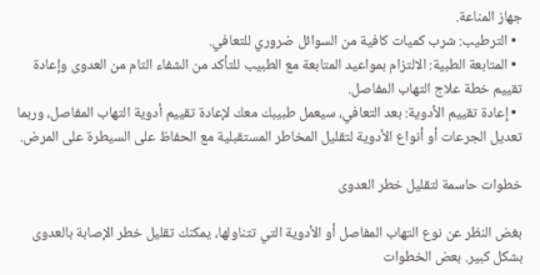جهاز المناعة.
  • الترطيب: شرب كميات كافية من السوائل ضروري للتعافي.
  • المتابعة الطبية: الالتزام بمواعيد المتابعة مع الطبيب للتأكد من الشفاء التام من العدوى وإعادة تقييم خطة علاج التهاب المفاصل.
  • إعادة تقييم الأدوية: بعد التعافي، سيعمل طبيبك معك لإعادة تقييم أدوية التهاب المفاصل، وربما تعديل الجرعات أو أنواع الأدوية لتقليل المخاطر المستقبلية مع الحفاظ على السيطرة على المرض.

خطوات حاسمة لتقليل خطر العدوى

بغض النظر عن نوع التهاب المفاصل أو الأدوية التي تتناولها، يمكنك تقليل خطر الإصابة بالعدوى بشكل كبير. بعض الخطوات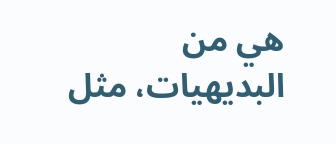هي من البديهيات، مثل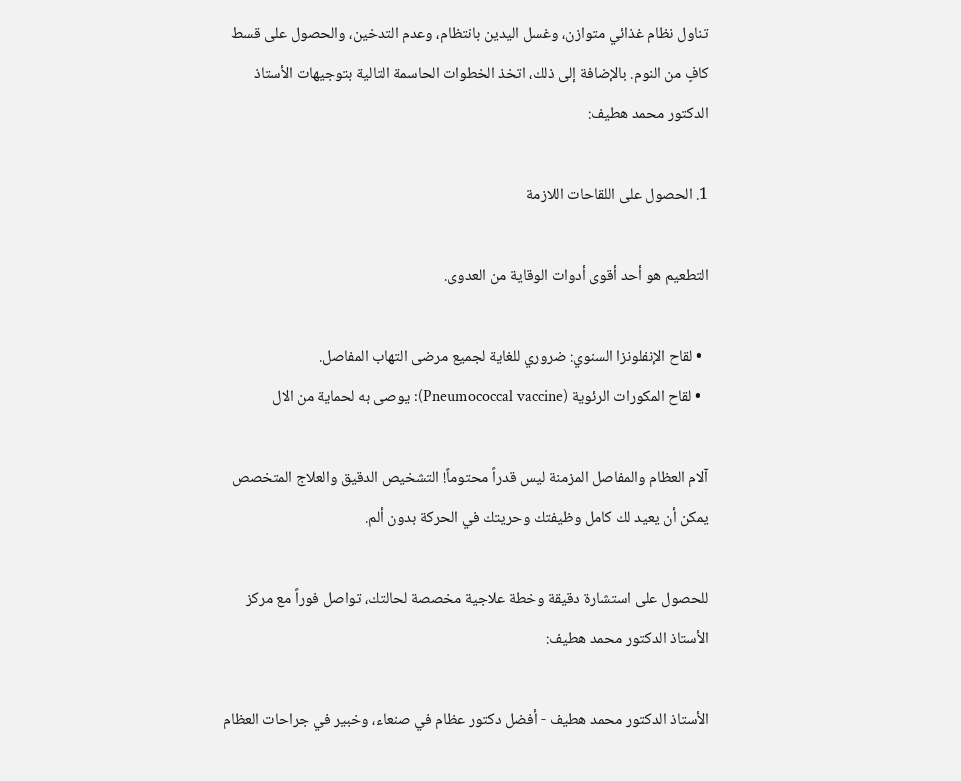تناول نظام غذائي متوازن، وغسل اليدين بانتظام، وعدم التدخين، والحصول على قسط كافٍ من النوم. بالإضافة إلى ذلك، اتخذ الخطوات الحاسمة التالية بتوجيهات الأستاذ الدكتور محمد هطيف:

1. الحصول على اللقاحات اللازمة

التطعيم هو أحد أقوى أدوات الوقاية من العدوى.

  • لقاح الإنفلونزا السنوي: ضروري للغاية لجميع مرضى التهاب المفاصل.
  • لقاح المكورات الرئوية (Pneumococcal vaccine): يوصى به لحماية من الال

آلام العظام والمفاصل المزمنة ليس قدراً محتوماً! التشخيص الدقيق والعلاج المتخصص يمكن أن يعيد لك كامل وظيفتك وحريتك في الحركة بدون ألم.

للحصول على استشارة دقيقة وخطة علاجية مخصصة لحالتك، تواصل فوراً مع مركز الأستاذ الدكتور محمد هطيف:

الأستاذ الدكتور محمد هطيف - أفضل دكتور عظام في صنعاء، وخبير في جراحات العظام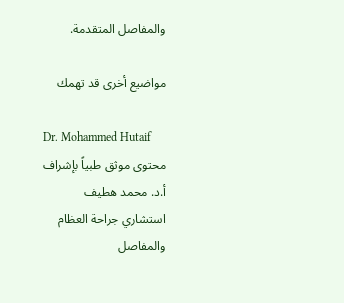والمفاصل المتقدمة.

مواضيع أخرى قد تهمك

Dr. Mohammed Hutaif
محتوى موثق طبياً بإشراف
أ.د. محمد هطيف
استشاري جراحة العظام والمفاصل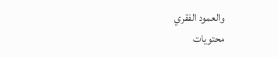والعمود الفقري
محتويات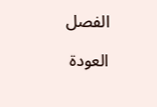الفصل

العودة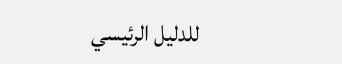للدليل الرئيسي